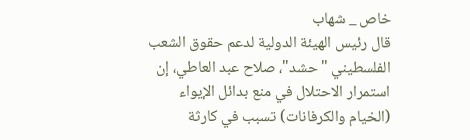خاص _ شهاب
قال رئيس الهيئة الدولية لدعم حقوق الشعب الفلسطيني "حشد"، صلاح عبد العاطي، إن استمرار الاحتلال في منع بدائل الإيواء (الخيام والكرفانات) تسبب في كارثة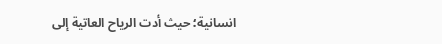انسانية؛ حيث أدت الرياح العاتية إلى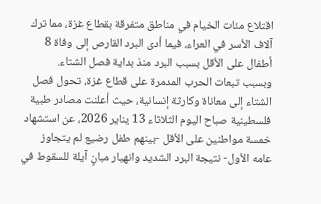اقتلاع مئات الخيام في مناطق متفرقة بقطاع غزة، مما ترك آلاف الأسر في العراء، فيما أدى البرد القارص إلى وفاة 8 أطفال على الأقل بسبب البرد منذ بداية فصل الشتاء.
وبسبب تبعات الحرب المدمرة على قطاع غزة، تحول فصل الشتاء إلى معاناة وكارثة إنسانية، حيث أعلنت مصادر طبية فلسطينية صباح اليوم الثلاثاء 13 يناير 2026، عن استشهاد خمسة مواطنين على الأقل -بينهم طفل رضيع لم يتجاوز عامه الأول- نتيجة البرد الشديد وانهيار مبانٍ آيلة للسقوط في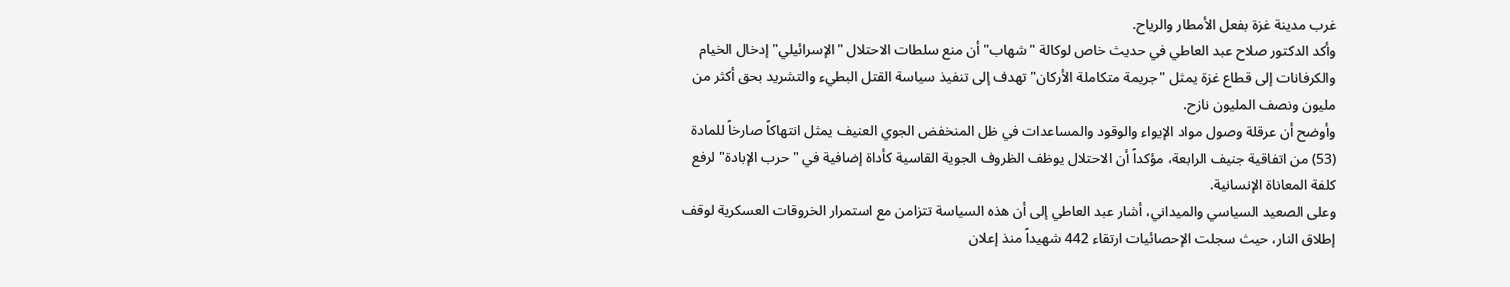غرب مدينة غزة بفعل الأمطار والرياح.
وأكد الدكتور صلاح عبد العاطي في حديث خاص لوكالة "شهاب" أن منع سلطات الاحتلال "الإسرائيلي" إدخال الخيام والكرفانات إلى قطاع غزة يمثل "جريمة متكاملة الأركان" تهدف إلى تنفيذ سياسة القتل البطيء والتشريد بحق أكثر من مليون ونصف المليون نازح.
وأوضح أن عرقلة وصول مواد الإيواء والوقود والمساعدات في ظل المنخفض الجوي العنيف يمثل انتهاكاً صارخاً للمادة (53) من اتفاقية جنيف الرابعة، مؤكداً أن الاحتلال يوظف الظروف الجوية القاسية كأداة إضافية في "حرب الإبادة" لرفع كلفة المعاناة الإنسانية.
وعلى الصعيد السياسي والميداني، أشار عبد العاطي إلى أن هذه السياسة تتزامن مع استمرار الخروقات العسكرية لوقف إطلاق النار، حيث سجلت الإحصائيات ارتقاء 442 شهيداً منذ إعلان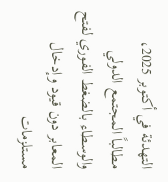التهدئة في أكتوبر 2025، مطالباً المجتمع الدولي والوسطاء بالضغط الفوري لفتح المعابر دون قيود وإدخال مستلزمات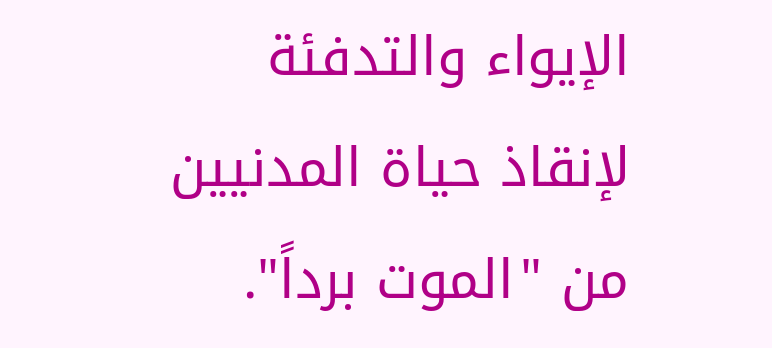الإيواء والتدفئة لإنقاذ حياة المدنيين من "الموت برداً".